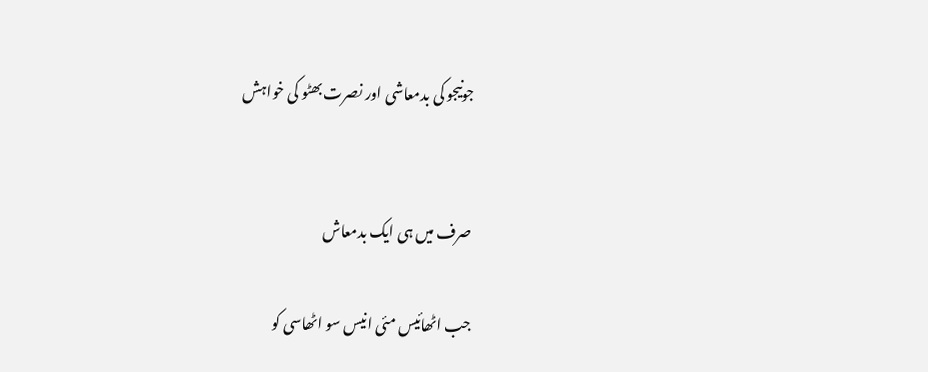جونیجو کی بدمعاشی اور نصرت بھٹو کی خواہش


صرف میں ہی ایک بدمعاش

جب اٹھائیس مئی انیس سو اٹھاسی کو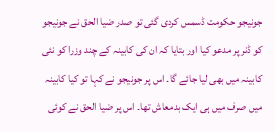جونیجو حکومت ڈسمس کردی گئی تو صدر ضیا الحق نے جونیجو کو ڈنر پر مدعو کیا اور بتایا کہ ان کی کابینہ کے چند وزرا کو نئی کابینہ میں بھی لیا جائے گا۔ اس پر جونیجو نے کہا تو کیا کابینہ میں صرف میں ہی ایک بدمعاش تھا۔ اس پر ضیا الحق نے کوئی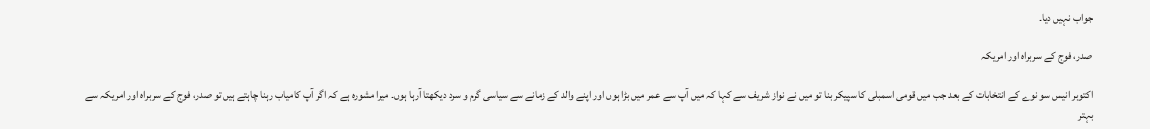جواب نہیں دیا۔

صدر، فوج کے سربراہ اور امریکہ

اکتوبر انیس سو نوے کے انتخابات کے بعد جب میں قومی اسمبلی کا سپیکر بنا تو میں نے نواز شریف سے کہا کہ میں آپ سے عمر میں بڑا ہوں اور اپنے والد کے زمانے سے سیاسی گرم و سرد دیکھتا آرہا ہوں۔ میرا مشورہ ہے کہ اگر آپ کامیاب رہنا چاہتے ہیں تو صدر، فوج کے سربراہ اور امریکہ سے بہتر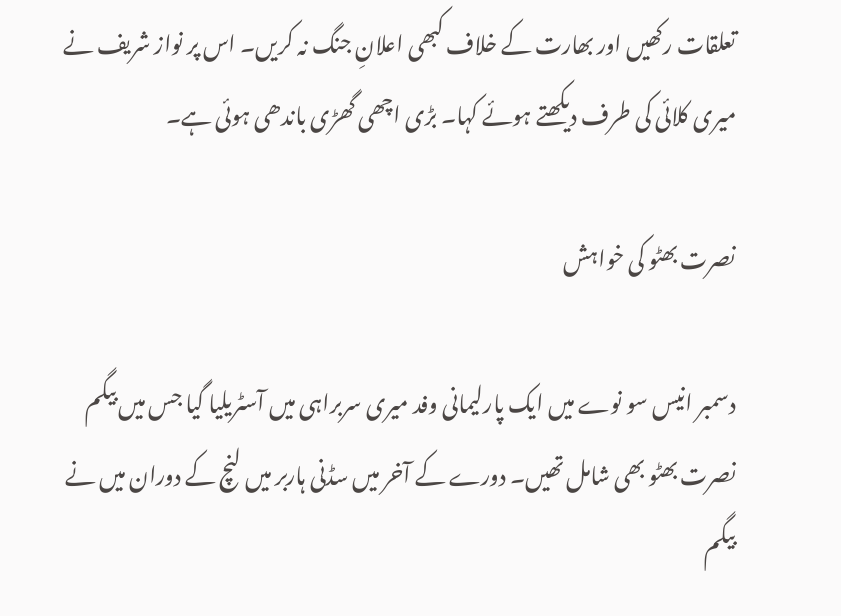تعلقات رکھیں اور بھارت کے خلاف کبھی اعلانِ جنگ نہ کریں۔ اس پر نواز شریف نے میری کلائی کی طرف دیکھتے ہوئے کہا۔ بڑی اچھی گھڑی باندھی ہوئی ہے۔

نصرت بھٹو کی خواہش

دسمبر انیس سو نوے میں ایک پارلیمانی وفد میری سربراہی میں آسٹریلیا گیا جس میں بیگم نصرت بھٹو بھی شامل تھیں۔ دورے کے آخر میں سڈنی ہاربر میں لنچ کے دوران میں نے بیگم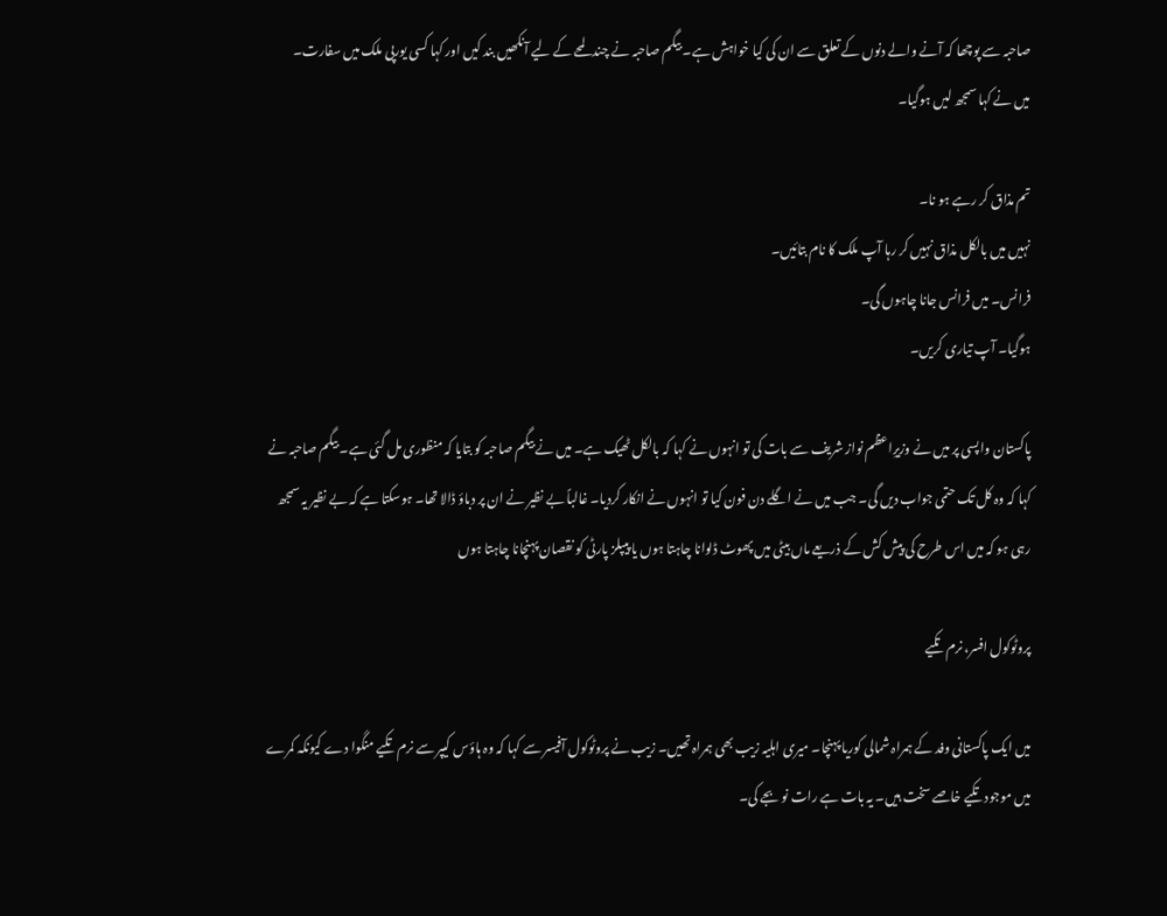صاحبہ سے پوچھا کہ آنے والے دنوں کے تعلق سے ان کی کیا خواہش ہے۔ بیگم صاحبہ نے چند لمحے کے لیے آنکھیں بند کیں اور کہا کسی یورپی ملک میں سفارت۔
میں نے کہا سمجھ لیں ہوگیا۔

تم مذاق کر رہے ہو نا۔
نہیں میں بالکل مذاق نہیں کر رہا آپ ملک کا نام بتائیں۔
فرانس۔ میں فرانس جانا چاہوں گی۔
ہوگیا۔ آپ تیاری کریں۔

پاکستان واپسی پر میں نے وزیرِاعظم نواز شریف سے بات کی تو انہوں نے کہا کہ بالکل ٹھیک ہے۔ میں نے بیگم صاحبہ کو بتایا کہ منظوری مل گئی ہے۔ بیگم صاحبہ نے کہا کہ وہ کل تک حتمی جواب دیں گی۔ جب میں نے اگلے دن فون کیا تو انہوں نے انکار کردیا۔ غالباً بے نظیر نے ان پر دباؤ ڈالا تھا۔ ہوسکتا ہے کہ بے نظیر یہ سمجھ رہی ہو کہ میں اس طرح کی پیش کش کے ذریعے ماں بیٹی میں پھوٹ ڈلوانا چاہتا ہوں یا پیپلز پارٹی کو نقصان پہنچانا چاہتا ہوں

پروٹوکول افسر، نرم تکیے

میں ایک پاکستانی وفد کے ہمراہ شمالی کوریا پہنچا۔ میری اہلیہ زیب بھی ہمراہ تھیں۔ زیب نے پروٹوکول آفیسر سے کہا کہ وہ ہاؤس کیپر سے نرم تکیے منگوا دے کیونکہ کمرے میں موجود تکیے خاصے سخت ہیں۔ یہ بات ہے رات نو بجے کی۔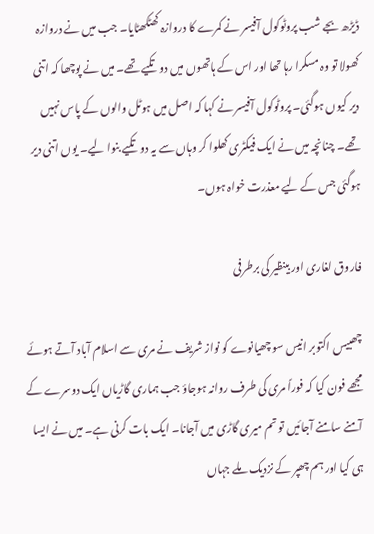ڈیڑھ بجے شب پروٹوکول آفیسر نے کمرے کا دروازہ کھٹکھٹایا۔ جب میں نے دروازہ کھولا تو وہ مسکرا رہا تھا اور اس کے ہاتھوں میں دو تکیے تھے۔ میں نے پوچھا کہ اتنی دیر کیوں ہوگئی۔ پروٹوکول آفیسر نے کہا کہ اصل میں ہوٹل والوں کے پاس نہیں تھے۔ چنانچہ میں نے ایک فیکٹری کھلوا کر وہاں سے یہ دو تکیے بنوا لیے۔ یوں اتنی دیر ہوگئی جس کے لیے معذرت خواہ ہوں۔

فاروق لغاری اور بینظیر کی برطرفی

چھبیس اکتوبر انیس سو چھیانوے کو نواز شریف نے مری سے اسلام آباد آتے ہوئے مجھے فون کیا کہ فوراً مری کی طرف روانہ ہوجاؤ جب ہماری گاڑیاں ایک دوسرے کے آمنے سامنے آجائیں تو تم میری گاڑی میں آجانا۔ ایک بات کرنی ہے۔ میں نے ایسا ہی کیا اور ہم چھپر کے نزدیک ملے جہاں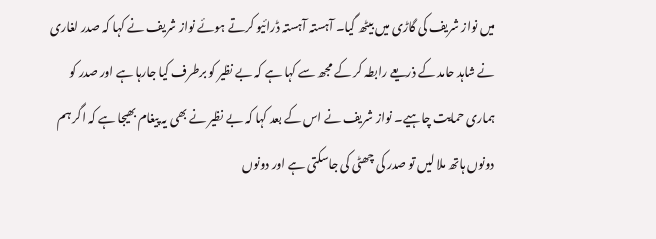میں نواز شریف کی گاڑی میں بیٹھ گیا۔ آہستہ آہستہ ڈرائیو کرتے ہوئے نواز شریف نے کہا کہ صدر لغاری نے شاہد حامد کے ذریعے رابطہ کر کے مجھ سے کہا ہے کہ بے نظیر کو برطرف کیا جارہا ہے اور صدر کو ہماری حمایت چاہیے۔ نواز شریف نے اس کے بعد کہا کہ بے نظیر نے بھی یہ پیغام بھیجا ہے کہ اگر ہم دونوں ہاتھ ملا لیں تو صدر کی چھٹی کی جاسکتی ہے اور دونوں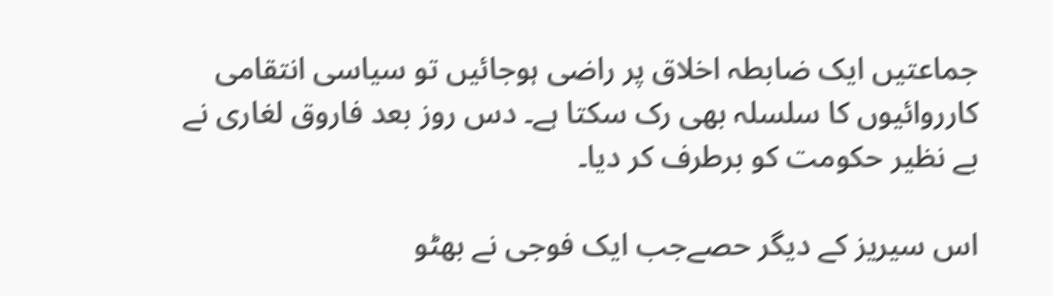جماعتیں ایک ضابطہ اخلاق پر راضی ہوجائیں تو سیاسی انتقامی کارروائیوں کا سلسلہ بھی رک سکتا ہے۔ دس روز بعد فاروق لغاری نے بے نظیر حکومت کو برطرف کر دیا۔

اس سیریز کے دیگر حصےجب ایک فوجی نے بھٹو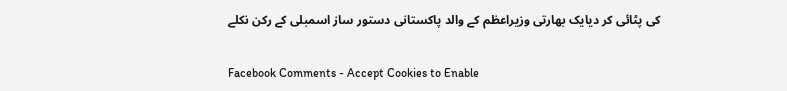کی پٹائی کر دیایک بھارتی وزیراعظم کے والد پاکستانی دستور ساز اسمبلی کے رکن نکلے

Facebook Comments - Accept Cookies to Enable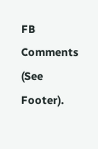FB Comments (See Footer).